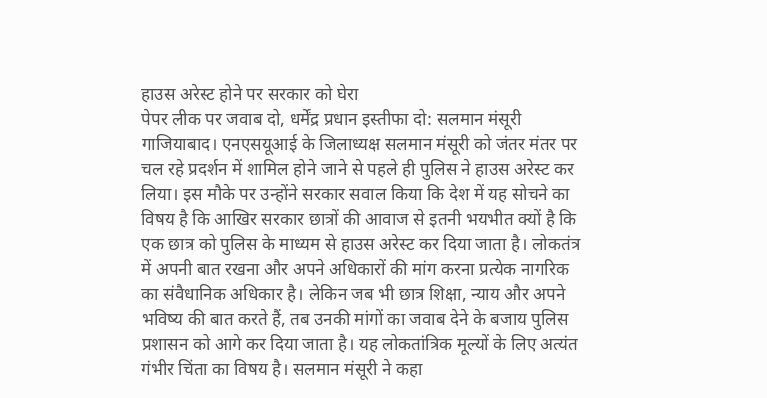हाउस अरेस्ट होने पर सरकार को घेरा
पेपर लीक पर जवाब दो, धर्मेंद्र प्रधान इस्तीफा दो: सलमान मंसूरी
गाजियाबाद। एनएसयूआई के जिलाध्यक्ष सलमान मंसूरी को जंतर मंतर पर चल रहे प्रदर्शन में शामिल होने जाने से पहले ही पुलिस ने हाउस अरेस्ट कर लिया। इस मौके पर उन्होंने सरकार सवाल किया कि देश में यह सोचने का विषय है कि आखिर सरकार छात्रों की आवाज से इतनी भयभीत क्यों है कि एक छात्र को पुलिस के माध्यम से हाउस अरेस्ट कर दिया जाता है। लोकतंत्र में अपनी बात रखना और अपने अधिकारों की मांग करना प्रत्येक नागरिक का संवैधानिक अधिकार है। लेकिन जब भी छात्र शिक्षा, न्याय और अपने भविष्य की बात करते हैं, तब उनकी मांगों का जवाब देने के बजाय पुलिस प्रशासन को आगे कर दिया जाता है। यह लोकतांत्रिक मूल्यों के लिए अत्यंत गंभीर चिंता का विषय है। सलमान मंसूरी ने कहा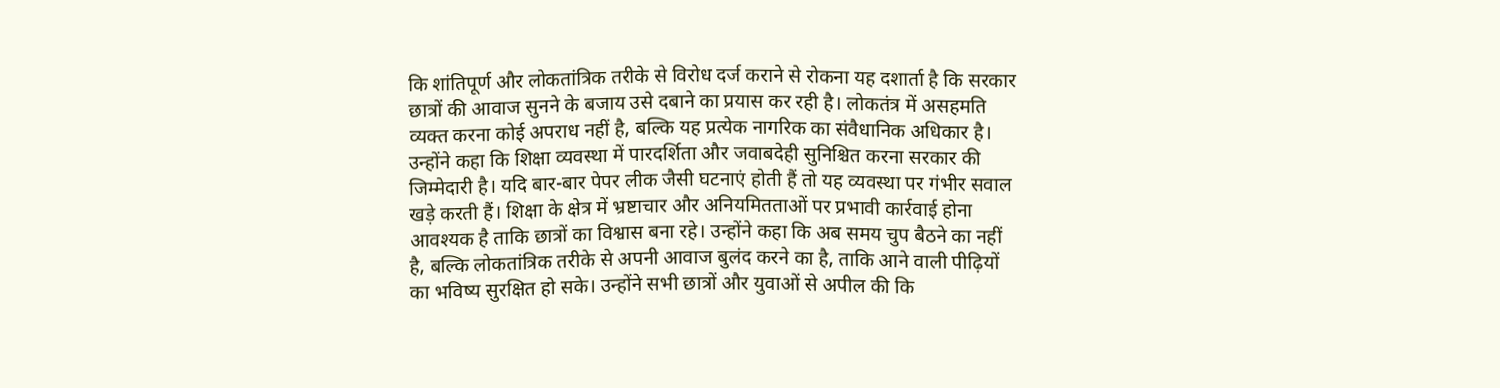कि शांतिपूर्ण और लोकतांत्रिक तरीके से विरोध दर्ज कराने से रोकना यह दशार्ता है कि सरकार छात्रों की आवाज सुनने के बजाय उसे दबाने का प्रयास कर रही है। लोकतंत्र में असहमति व्यक्त करना कोई अपराध नहीं है, बल्कि यह प्रत्येक नागरिक का संवैधानिक अधिकार है।
उन्होंने कहा कि शिक्षा व्यवस्था में पारदर्शिता और जवाबदेही सुनिश्चित करना सरकार की जिम्मेदारी है। यदि बार-बार पेपर लीक जैसी घटनाएं होती हैं तो यह व्यवस्था पर गंभीर सवाल खड़े करती हैं। शिक्षा के क्षेत्र में भ्रष्टाचार और अनियमितताओं पर प्रभावी कार्रवाई होना आवश्यक है ताकि छात्रों का विश्वास बना रहे। उन्होंने कहा कि अब समय चुप बैठने का नहीं है, बल्कि लोकतांत्रिक तरीके से अपनी आवाज बुलंद करने का है, ताकि आने वाली पीढ़ियों का भविष्य सुरक्षित हो सके। उन्होंने सभी छात्रों और युवाओं से अपील की कि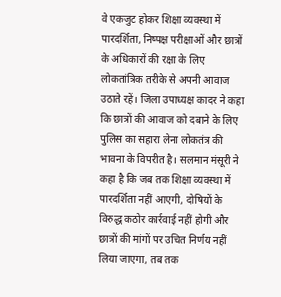वे एकजुट होकर शिक्षा व्यवस्था में पारदर्शिता, निष्पक्ष परीक्षाओं और छात्रों के अधिकारों की रक्षा के लिए लोकतांत्रिक तरीके से अपनी आवाज उठाते रहें। जिला उपाध्यक्ष कादर ने कहा कि छात्रों की आवाज को दबाने के लिए पुलिस का सहारा लेना लोकतंत्र की भावना के विपरीत है। सलमान मंसूरी ने कहा है कि जब तक शिक्षा व्यवस्था में पारदर्शिता नहीं आएगी, दोषियों के विरुद्ध कठोर कार्रवाई नहीं होगी और छात्रों की मांगों पर उचित निर्णय नहीं लिया जाएगा, तब तक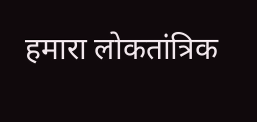हमारा लोकतांत्रिक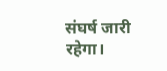संघर्ष जारी रहेगा।